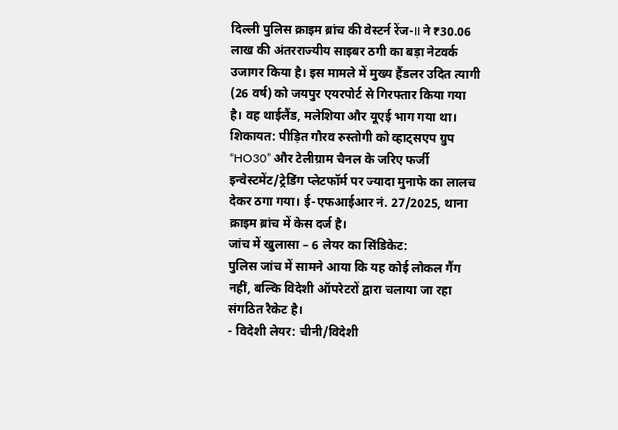दिल्ली पुलिस क्राइम ब्रांच की वेस्टर्न रेंज-II ने ₹30.06 लाख की अंतरराज्यीय साइबर ठगी का बड़ा नेटवर्क उजागर किया है। इस मामले में मुख्य हैंडलर उदित त्यागी (26 वर्ष) को जयपुर एयरपोर्ट से गिरफ्तार किया गया है। वह थाईलैंड, मलेशिया और यूएई भाग गया था।
शिकायत: पीड़ित गौरव रुस्तोगी को व्हाट्सएप ग्रुप “HO30” और टेलीग्राम चैनल के जरिए फर्जी इन्वेस्टमेंट/ट्रेडिंग प्लेटफॉर्म पर ज्यादा मुनाफे का लालच देकर ठगा गया। ई-एफआईआर नं. 27/2025, थाना क्राइम ब्रांच में केस दर्ज है।
जांच में खुलासा – 6 लेयर का सिंडिकेट:
पुलिस जांच में सामने आया कि यह कोई लोकल गैंग नहीं, बल्कि विदेशी ऑपरेटरों द्वारा चलाया जा रहा संगठित रैकेट है।
- विदेशी लेयर: चीनी/विदेशी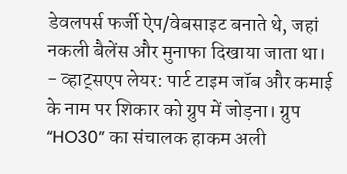डेवलपर्स फर्जी ऐप/वेबसाइट बनाते थे, जहां नकली बैलेंस और मुनाफा दिखाया जाता था।
- व्हाट्सएप लेयर: पार्ट टाइम जॉब और कमाई के नाम पर शिकार को ग्रुप में जोड़ना। ग्रुप “HO30” का संचालक हाकम अली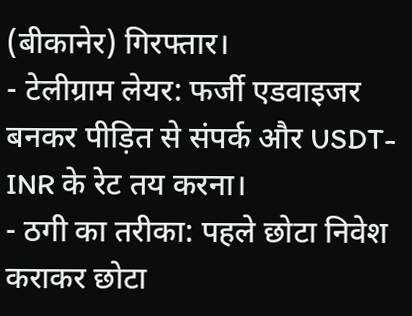(बीकानेर) गिरफ्तार।
- टेलीग्राम लेयर: फर्जी एडवाइजर बनकर पीड़ित से संपर्क और USDT-INR के रेट तय करना।
- ठगी का तरीका: पहले छोटा निवेश कराकर छोटा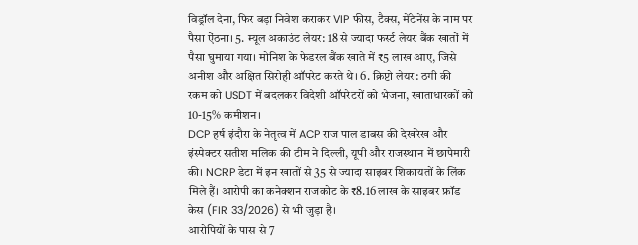विड्रॉल देना, फिर बड़ा निवेश कराकर VIP फीस, टैक्स, मेंटेनेंस के नाम पर पैसा ऐंठना। 5. म्यूल अकाउंट लेयर: 18 से ज्यादा फर्स्ट लेयर बैंक खातों में पैसा घुमाया गया। मोनिश के फेडरल बैंक खाते में ₹5 लाख आए, जिसे अनीश और अक्षित सिरोही ऑपरेट करते थे। 6. क्रिप्टो लेयर: ठगी की रकम को USDT में बदलकर विदेशी ऑपरेटरों को भेजना, खाताधारकों को 10-15% कमीशन।
DCP हर्ष इंदौरा के नेतृत्व में ACP राज पाल डाबस की देखरेख और इंस्पेक्टर सतीश मलिक की टीम ने दिल्ली, यूपी और राजस्थान में छापेमारी की। NCRP डेटा में इन खातों से 35 से ज्यादा साइबर शिकायतों के लिंक मिले हैं। आरोपी का कनेक्शन राजकोट के ₹8.16 लाख के साइबर फ्रॉड केस (FIR 33/2026) से भी जुड़ा है।
आरोपियों के पास से 7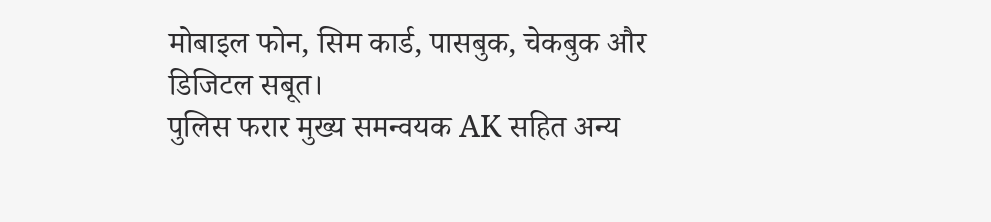मोबाइल फोन, सिम कार्ड, पासबुक, चेकबुक और डिजिटल सबूत।
पुलिस फरार मुख्य समन्वयक AK सहित अन्य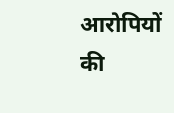आरोपियों की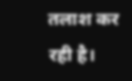तलाश कर रही है।